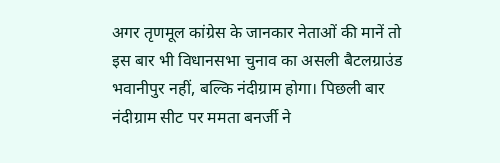अगर तृणमूल कांग्रेस के जानकार नेताओं की मानें तो इस बार भी विधानसभा चुनाव का असली बैटलग्राउंड भवानीपुर नहीं, बल्कि नंदीग्राम होगा। पिछली बार नंदीग्राम सीट पर ममता बनर्जी ने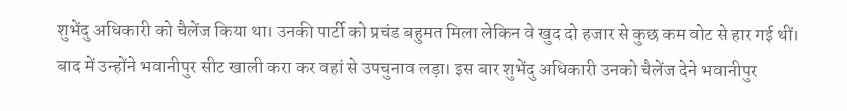शुभेंदु अधिकारी को चैलेंज किया था। उनकी पार्टी को प्रचंड बहुमत मिला लेकिन वे खुद दो हजार से कुछ कम वोट से हार गई थीं। बाद में उन्होंने भवानीपुर सीट खाली करा कर वहां से उपचुनाव लड़ा। इस बार शुभेंदु अधिकारी उनको चैलेंज देने भवानीपुर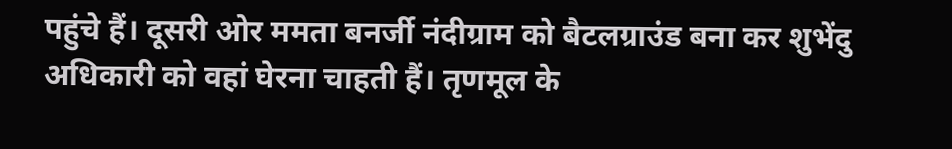पहुंचे हैं। दूसरी ओर ममता बनर्जी नंदीग्राम को बैटलग्राउंड बना कर शुभेंदु अधिकारी को वहां घेरना चाहती हैं। तृणमूल के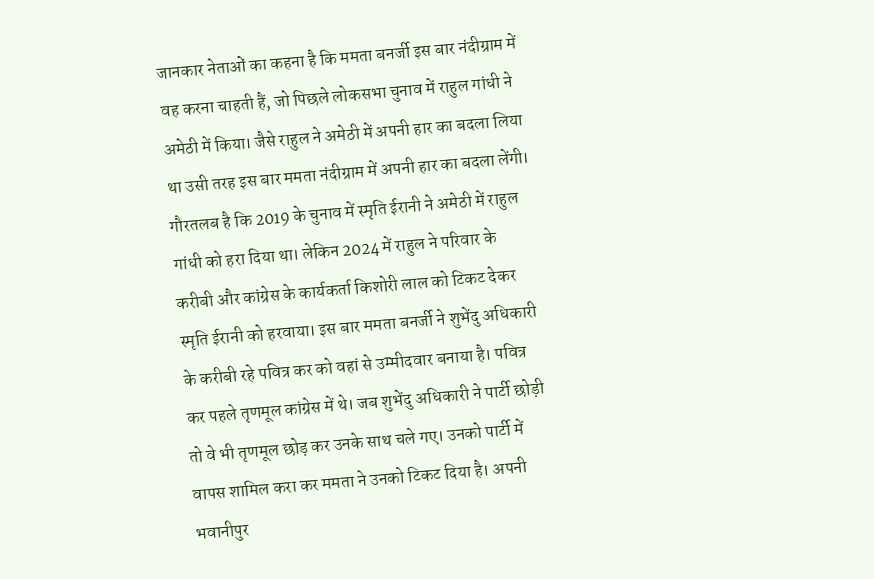जानकार नेताओं का कहना है कि ममता बनर्जी इस बार नंदीग्राम में वह करना चाहती हैं, जो पिछले लोकसभा चुनाव में राहुल गांधी ने अमेठी में किया। जैसे राहुल ने अमेठी में अपनी हार का बदला लिया था उसी तरह इस बार ममता नंदीग्राम में अपनी हार का बदला लेंगी।
गौरतलब है कि 2019 के चुनाव में स्मृति ईरानी ने अमेठी में राहुल गांधी को हरा दिया था। लेकिन 2024 में राहुल ने परिवार के करीबी और कांग्रेस के कार्यकर्ता किशोरी लाल को टिकट देकर स्मृति ईरानी को हरवाया। इस बार ममता बनर्जी ने शुभेंदु अधिकारी के करीबी रहे पवित्र कर को वहां से उम्मीदवार बनाया है। पवित्र कर पहले तृणमूल कांग्रेस में थे। जब शुभेंदु अधिकारी ने पार्टी छोड़ी तो वे भी तृणमूल छोड़ कर उनके साथ चले गए। उनको पार्टी में वापस शामिल करा कर ममता ने उनको टिकट दिया है। अपनी भवानीपुर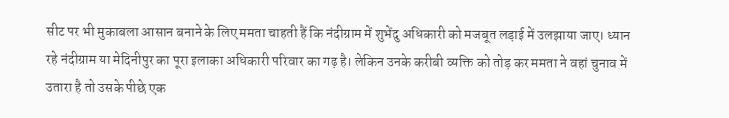सीट पर भी मुकाबला आसान बनाने के लिए ममता चाहती हैं कि नंदीग्राम में शुभेंदु अधिकारी को मजबूत लड़ाई में उलझाया जाए। ध्यान रहे नंदीग्राम या मेदिनीपुर का पूरा इलाका अधिकारी परिवार का गढ़ है। लेकिन उनके करीबी व्यक्ति को तोड़ कर ममता ने वहां चुनाव में उतारा है तो उसके पीछे एक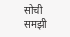सोची समझी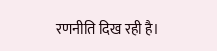रणनीति दिख रही है।